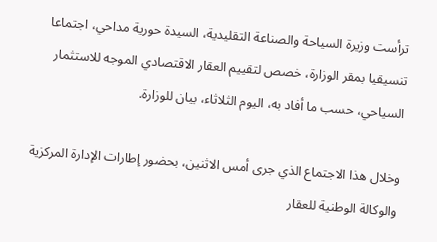ترأست وزيرة السياحة والصناعة التقليدية، السيدة حورية مداحي، اجتماعا تنسيقيا بمقر الوزارة، خصص لتقييم العقار الاقتصادي الموجه للاستثمار السياحي، حسب ما أفاد به، اليوم الثلاثاء، بيان للوزارة.

وخلال هذا الاجتماع الذي جرى أمس الاثنين، بحضور إطارات الإدارة المركزية والوكالة الوطنية للعقار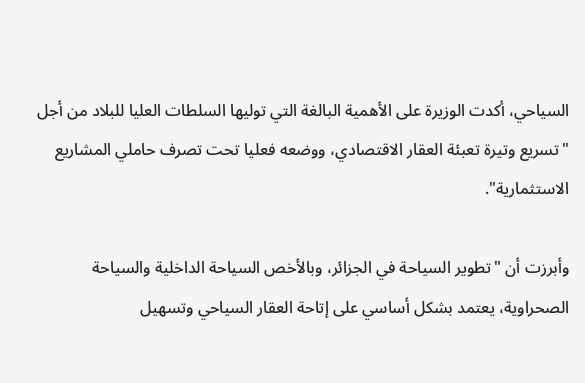السياحي، أكدت الوزيرة على الأهمية البالغة التي توليها السلطات العليا للبلاد من أجل "تسريع وتيرة تعبئة العقار الاقتصادي، ووضعه فعليا تحت تصرف حاملي المشاريع الاستثمارية".

وأبرزت أن "تطوير السياحة في الجزائر، وبالأخص السياحة الداخلية والسياحة الصحراوية، يعتمد بشكل أساسي على إتاحة العقار السياحي وتسهيل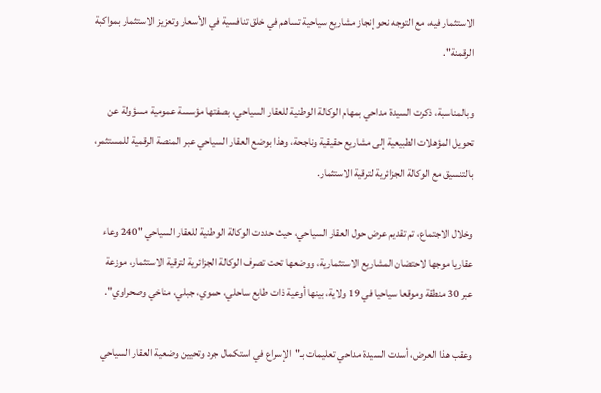الاستثمار فيه، مع التوجه نحو إنجاز مشاريع سياحية تساهم في خلق تنافسية في الأسعار وتعزيز الاستثمار بمواكبة الرقمنة".

وبالمناسبة، ذكرت السيدة مداحي بمهام الوكالة الوطنية للعقار السياحي، بصفتها مؤسسة عمومية مسؤولة عن تحويل المؤهلات الطبيعية إلى مشاريع حقيقية وناجحة، وهذا بوضع العقار السياحي عبر المنصة الرقمية للمستثمر، بالتنسيق مع الوكالة الجزائرية لترقية الاستثمار.

وخلال الاجتماع، تم تقديم عرض حول العقار السياحي، حيث حددت الوكالة الوطنية للعقار السياحي "240 وعاء عقاريا موجها لاحتضان المشاريع الاستثمارية، ووضعها تحت تصرف الوكالة الجزائرية لترقية الاستثمار، موزعة عبر 30 منطقة وموقعا سياحيا في 19 ولاية، بينها أوعية ذات طابع ساحلي، حموي، جبلي، مناخي وصحراوي".

وعقب هذا العرض، أسدت السيدة مداحي تعليمات بـ"الإسراع في استكمال جرد وتحيين وضعية العقار السياحي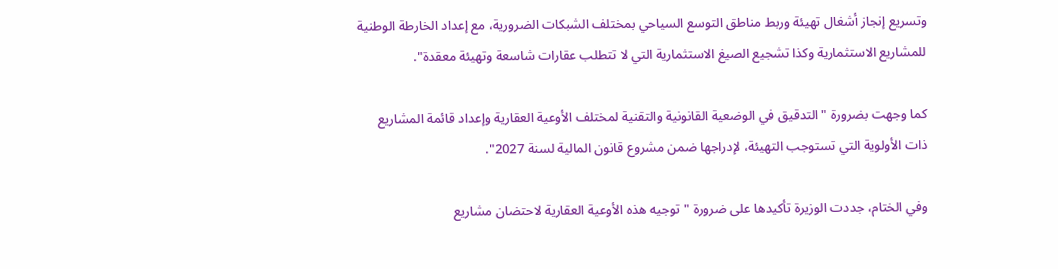وتسريع إنجاز أشغال تهيئة وربط مناطق التوسع السياحي بمختلف الشبكات الضرورية، مع إعداد الخارطة الوطنية للمشاريع الاستثمارية وكذا تشجيع الصيغ الاستثمارية التي لا تتطلب عقارات شاسعة وتهيئة معقدة".

كما وجهت بضرورة "التدقيق في الوضعية القانونية والتقنية لمختلف الأوعية العقارية وإعداد قائمة المشاريع ذات الأولوية التي تستوجب التهيئة، لإدراجها ضمن مشروع قانون المالية لسنة 2027".

وفي الختام، جددت الوزيرة تأكيدها على ضرورة "توجيه هذه الأوعية العقارية لاحتضان مشاريع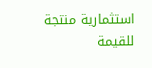استثمارية منتجة للقيمة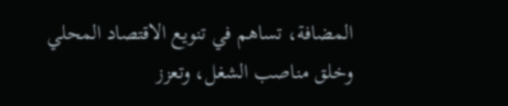المضافة، تساهم في تنويع الاقتصاد المحلي وخلق مناصب الشغل، وتعزز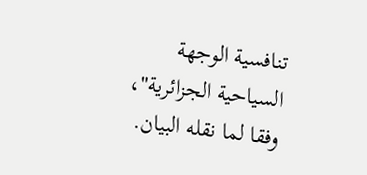تنافسية الوجهة السياحية الجزائرية"، وفقا لما نقله البيان.